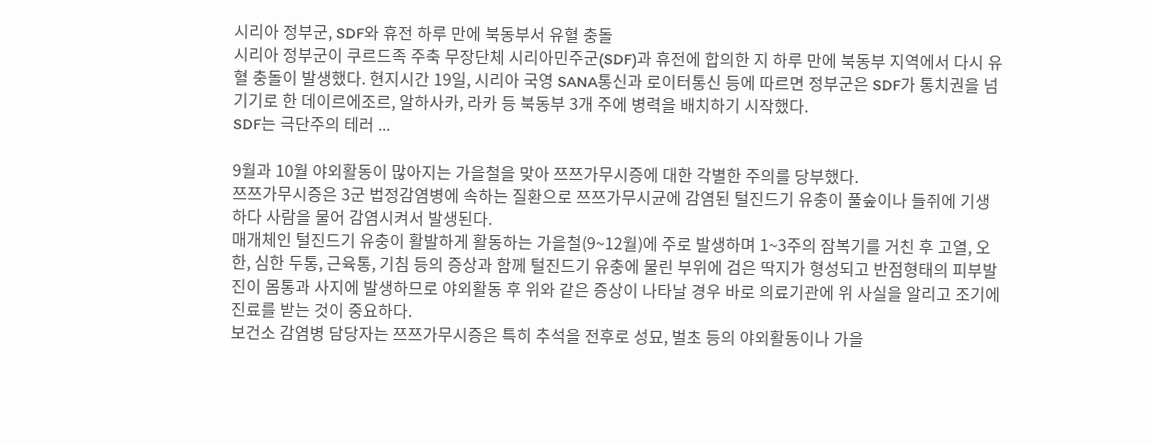시리아 정부군, SDF와 휴전 하루 만에 북동부서 유혈 충돌
시리아 정부군이 쿠르드족 주축 무장단체 시리아민주군(SDF)과 휴전에 합의한 지 하루 만에 북동부 지역에서 다시 유혈 충돌이 발생했다. 현지시간 19일, 시리아 국영 SANA통신과 로이터통신 등에 따르면 정부군은 SDF가 통치권을 넘기기로 한 데이르에조르, 알하사카, 라카 등 북동부 3개 주에 병력을 배치하기 시작했다.
SDF는 극단주의 테러 ...

9월과 10월 야외활동이 많아지는 가을철을 맞아 쯔쯔가무시증에 대한 각별한 주의를 당부했다.
쯔쯔가무시증은 3군 법정감염병에 속하는 질환으로 쯔쯔가무시균에 감염된 털진드기 유충이 풀숲이나 들쥐에 기생하다 사람을 물어 감염시켜서 발생된다.
매개체인 털진드기 유충이 활발하게 활동하는 가을철(9~12월)에 주로 발생하며 1~3주의 잠복기를 거친 후 고열, 오한, 심한 두통, 근육통, 기침 등의 증상과 함께 털진드기 유충에 물린 부위에 검은 딱지가 형성되고 반점형태의 피부발진이 몸통과 사지에 발생하므로 야외활동 후 위와 같은 증상이 나타날 경우 바로 의료기관에 위 사실을 알리고 조기에 진료를 받는 것이 중요하다.
보건소 감염병 담당자는 쯔쯔가무시증은 특히 추석을 전후로 성묘, 벌초 등의 야외활동이나 가을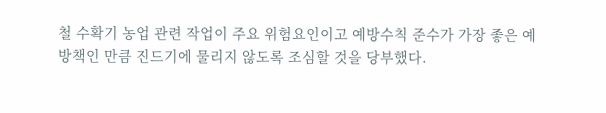철 수확기 농업 관련 작업이 주요 위험요인이고 예방수칙 준수가 가장 좋은 예방책인 만큼 진드기에 물리지 않도록 조심할 것을 당부했다.